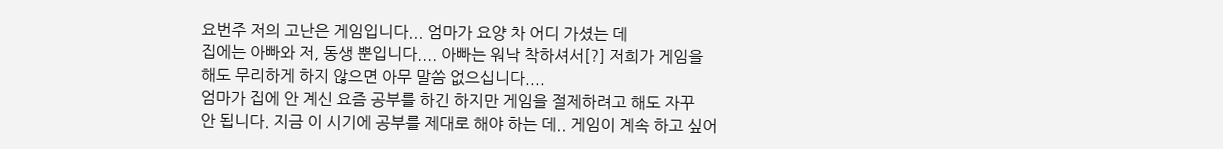요번주 저의 고난은 게임입니다... 엄마가 요양 차 어디 가셨는 데
집에는 아빠와 저, 동생 뿐입니다.... 아빠는 워낙 착하셔서[?] 저희가 게임을
해도 무리하게 하지 않으면 아무 말씀 없으십니다....
엄마가 집에 안 계신 요즘 공부를 하긴 하지만 게임을 절제하려고 해도 자꾸
안 됩니다. 지금 이 시기에 공부를 제대로 해야 하는 데.. 게임이 계속 하고 싶어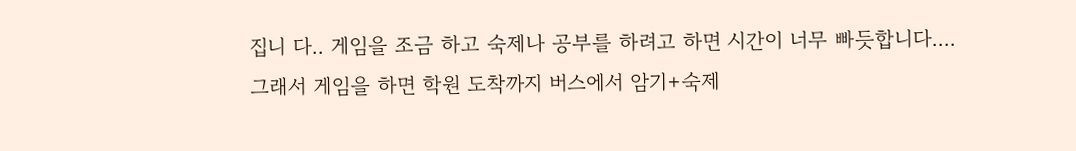집니 다.. 게임을 조금 하고 숙제나 공부를 하려고 하면 시간이 너무 빠듯합니다....
그래서 게임을 하면 학원 도착까지 버스에서 암기+숙제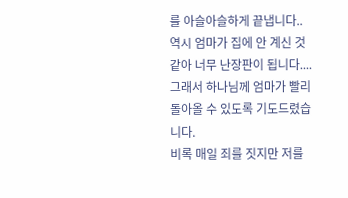를 아슬아슬하게 끝냅니다..
역시 엄마가 집에 안 계신 것 같아 너무 난장판이 됩니다....
그래서 하나님께 엄마가 빨리 돌아올 수 있도록 기도드렸습니다.
비록 매일 죄를 짓지만 저를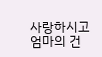사랑하시고 엄마의 건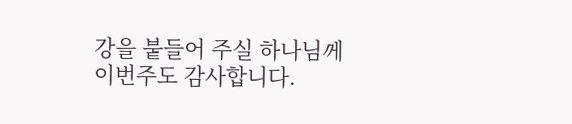강을 붙들어 주실 하나님께
이번주도 감사합니다.